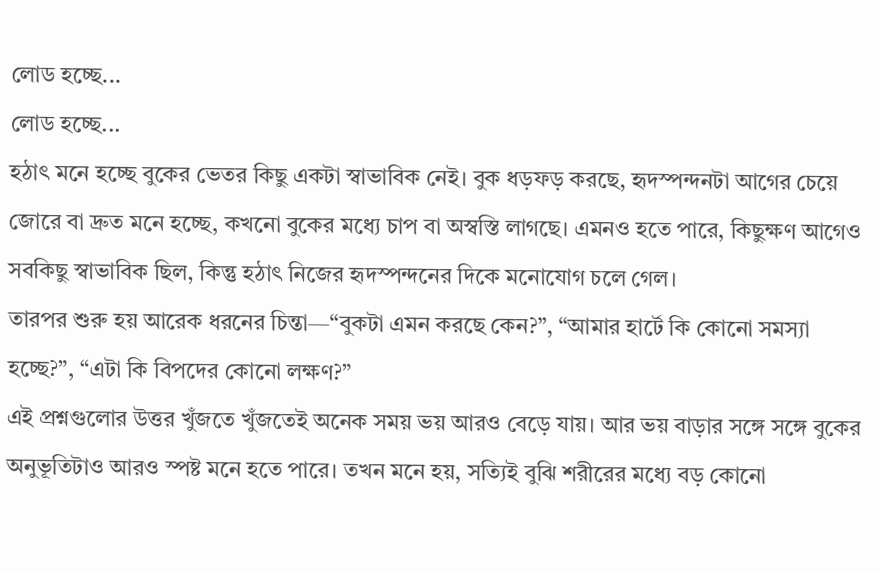লোড হচ্ছে...
লোড হচ্ছে...
হঠাৎ মনে হচ্ছে বুকের ভেতর কিছু একটা স্বাভাবিক নেই। বুক ধড়ফড় করছে, হৃদস্পন্দনটা আগের চেয়ে জোরে বা দ্রুত মনে হচ্ছে, কখনো বুকের মধ্যে চাপ বা অস্বস্তি লাগছে। এমনও হতে পারে, কিছুক্ষণ আগেও সবকিছু স্বাভাবিক ছিল, কিন্তু হঠাৎ নিজের হৃদস্পন্দনের দিকে মনোযোগ চলে গেল।
তারপর শুরু হয় আরেক ধরনের চিন্তা—“বুকটা এমন করছে কেন?”, “আমার হার্টে কি কোনো সমস্যা হচ্ছে?”, “এটা কি বিপদের কোনো লক্ষণ?”
এই প্রশ্নগুলোর উত্তর খুঁজতে খুঁজতেই অনেক সময় ভয় আরও বেড়ে যায়। আর ভয় বাড়ার সঙ্গে সঙ্গে বুকের অনুভূতিটাও আরও স্পষ্ট মনে হতে পারে। তখন মনে হয়, সত্যিই বুঝি শরীরের মধ্যে বড় কোনো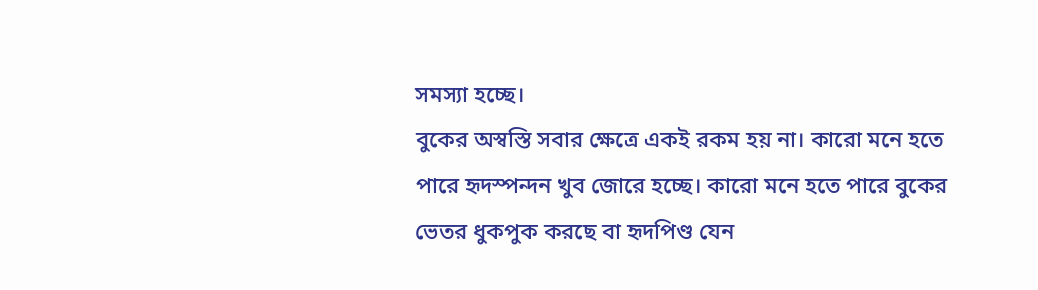সমস্যা হচ্ছে।
বুকের অস্বস্তি সবার ক্ষেত্রে একই রকম হয় না। কারো মনে হতে পারে হৃদস্পন্দন খুব জোরে হচ্ছে। কারো মনে হতে পারে বুকের ভেতর ধুকপুক করছে বা হৃদপিণ্ড যেন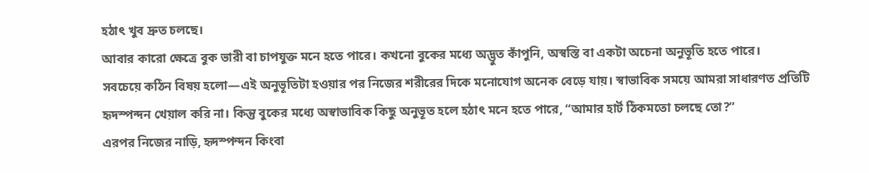হঠাৎ খুব দ্রুত চলছে।
আবার কারো ক্ষেত্রে বুক ভারী বা চাপযুক্ত মনে হতে পারে। কখনো বুকের মধ্যে অদ্ভুত কাঁপুনি, অস্বস্তি বা একটা অচেনা অনুভূতি হতে পারে।
সবচেয়ে কঠিন বিষয় হলো—এই অনুভূতিটা হওয়ার পর নিজের শরীরের দিকে মনোযোগ অনেক বেড়ে যায়। স্বাভাবিক সময়ে আমরা সাধারণত প্রতিটি হৃদস্পন্দন খেয়াল করি না। কিন্তু বুকের মধ্যে অস্বাভাবিক কিছু অনুভূত হলে হঠাৎ মনে হতে পারে, “আমার হার্ট ঠিকমতো চলছে তো?”
এরপর নিজের নাড়ি, হৃদস্পন্দন কিংবা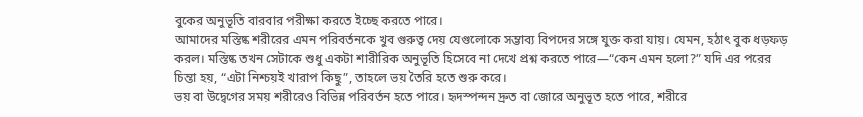বুকের অনুভূতি বারবার পরীক্ষা করতে ইচ্ছে করতে পারে।
আমাদের মস্তিষ্ক শরীরের এমন পরিবর্তনকে খুব গুরুত্ব দেয় যেগুলোকে সম্ভাব্য বিপদের সঙ্গে যুক্ত করা যায়। যেমন, হঠাৎ বুক ধড়ফড় করল। মস্তিষ্ক তখন সেটাকে শুধু একটা শারীরিক অনুভূতি হিসেবে না দেখে প্রশ্ন করতে পারে—“কেন এমন হলো?” যদি এর পরের চিন্তা হয়, “এটা নিশ্চয়ই খারাপ কিছু”, তাহলে ভয় তৈরি হতে শুরু করে।
ভয় বা উদ্বেগের সময় শরীরেও বিভিন্ন পরিবর্তন হতে পারে। হৃদস্পন্দন দ্রুত বা জোরে অনুভূত হতে পারে, শরীরে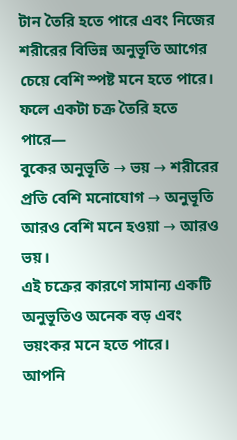টান তৈরি হতে পারে এবং নিজের শরীরের বিভিন্ন অনুভূতি আগের চেয়ে বেশি স্পষ্ট মনে হতে পারে।
ফলে একটা চক্র তৈরি হতে পারে—
বুকের অনুভূতি → ভয় → শরীরের প্রতি বেশি মনোযোগ → অনুভূতি আরও বেশি মনে হওয়া → আরও ভয়।
এই চক্রের কারণে সামান্য একটি অনুভূতিও অনেক বড় এবং ভয়ংকর মনে হতে পারে।
আপনি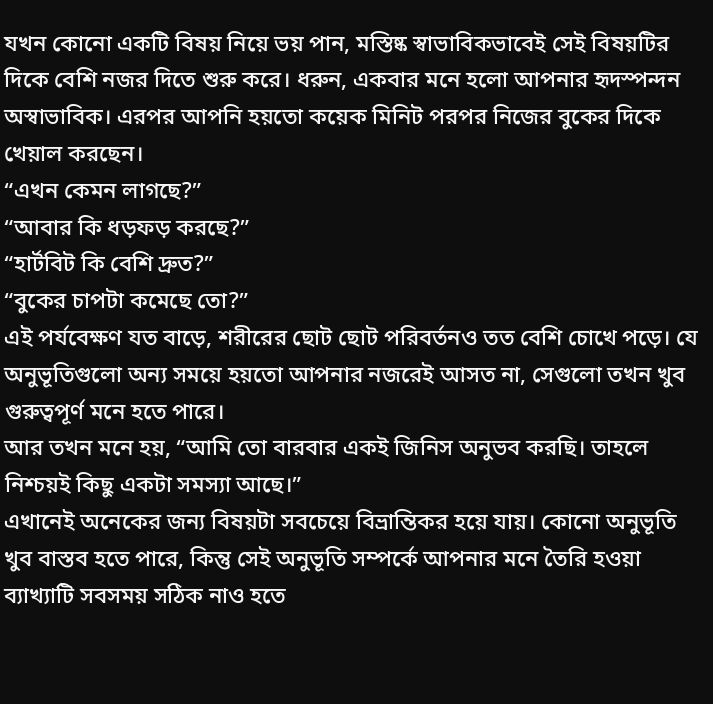যখন কোনো একটি বিষয় নিয়ে ভয় পান, মস্তিষ্ক স্বাভাবিকভাবেই সেই বিষয়টির দিকে বেশি নজর দিতে শুরু করে। ধরুন, একবার মনে হলো আপনার হৃদস্পন্দন অস্বাভাবিক। এরপর আপনি হয়তো কয়েক মিনিট পরপর নিজের বুকের দিকে খেয়াল করছেন।
“এখন কেমন লাগছে?”
“আবার কি ধড়ফড় করছে?”
“হার্টবিট কি বেশি দ্রুত?”
“বুকের চাপটা কমেছে তো?”
এই পর্যবেক্ষণ যত বাড়ে, শরীরের ছোট ছোট পরিবর্তনও তত বেশি চোখে পড়ে। যে অনুভূতিগুলো অন্য সময়ে হয়তো আপনার নজরেই আসত না, সেগুলো তখন খুব গুরুত্বপূর্ণ মনে হতে পারে।
আর তখন মনে হয়, “আমি তো বারবার একই জিনিস অনুভব করছি। তাহলে নিশ্চয়ই কিছু একটা সমস্যা আছে।”
এখানেই অনেকের জন্য বিষয়টা সবচেয়ে বিভ্রান্তিকর হয়ে যায়। কোনো অনুভূতি খুব বাস্তব হতে পারে, কিন্তু সেই অনুভূতি সম্পর্কে আপনার মনে তৈরি হওয়া ব্যাখ্যাটি সবসময় সঠিক নাও হতে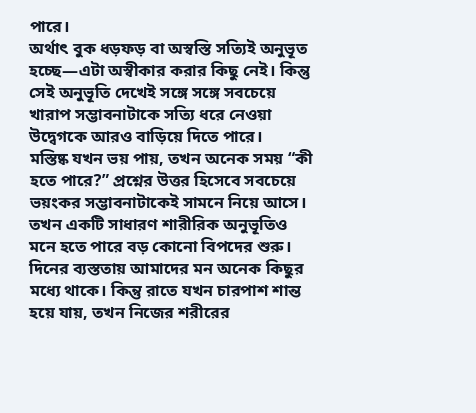পারে।
অর্থাৎ বুক ধড়ফড় বা অস্বস্তি সত্যিই অনুভূত হচ্ছে—এটা অস্বীকার করার কিছু নেই। কিন্তু সেই অনুভূতি দেখেই সঙ্গে সঙ্গে সবচেয়ে খারাপ সম্ভাবনাটাকে সত্যি ধরে নেওয়া উদ্বেগকে আরও বাড়িয়ে দিতে পারে।
মস্তিষ্ক যখন ভয় পায়, তখন অনেক সময় “কী হতে পারে?” প্রশ্নের উত্তর হিসেবে সবচেয়ে ভয়ংকর সম্ভাবনাটাকেই সামনে নিয়ে আসে। তখন একটি সাধারণ শারীরিক অনুভূতিও মনে হতে পারে বড় কোনো বিপদের শুরু।
দিনের ব্যস্ততায় আমাদের মন অনেক কিছুর মধ্যে থাকে। কিন্তু রাতে যখন চারপাশ শান্ত হয়ে যায়, তখন নিজের শরীরের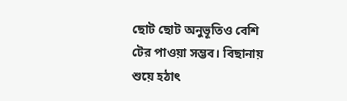ছোট ছোট অনুভূতিও বেশি টের পাওয়া সম্ভব। বিছানায় শুয়ে হঠাৎ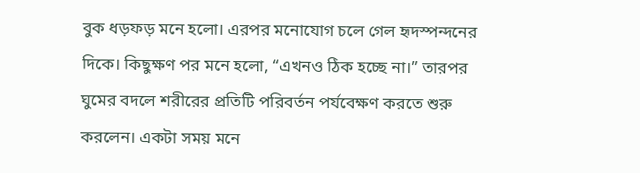বুক ধড়ফড় মনে হলো। এরপর মনোযোগ চলে গেল হৃদস্পন্দনের দিকে। কিছুক্ষণ পর মনে হলো, “এখনও ঠিক হচ্ছে না।” তারপর ঘুমের বদলে শরীরের প্রতিটি পরিবর্তন পর্যবেক্ষণ করতে শুরু করলেন। একটা সময় মনে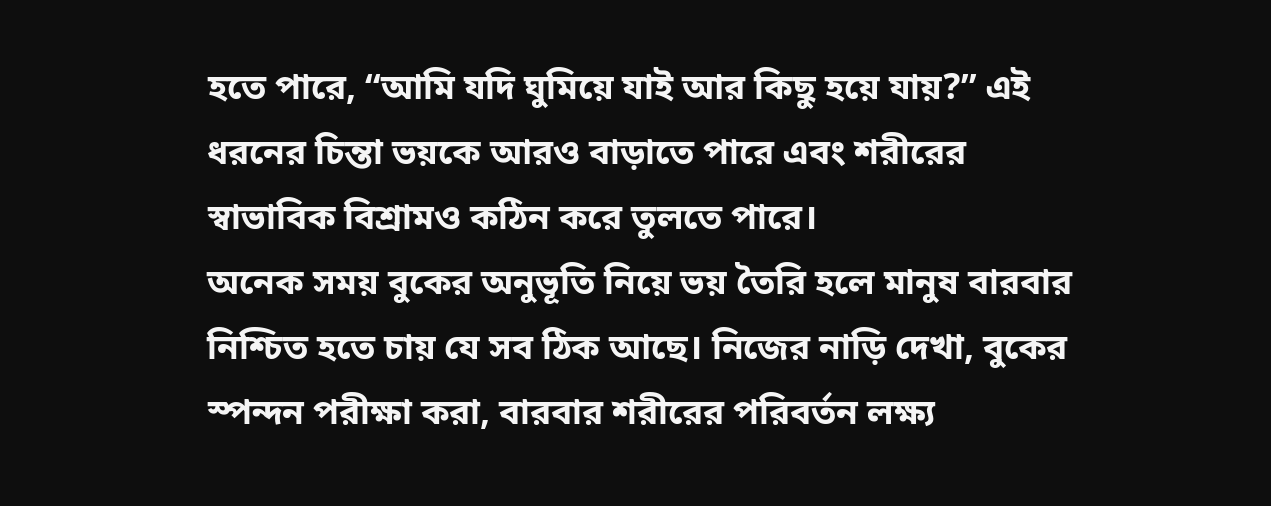হতে পারে, “আমি যদি ঘুমিয়ে যাই আর কিছু হয়ে যায়?” এই ধরনের চিন্তা ভয়কে আরও বাড়াতে পারে এবং শরীরের স্বাভাবিক বিশ্রামও কঠিন করে তুলতে পারে।
অনেক সময় বুকের অনুভূতি নিয়ে ভয় তৈরি হলে মানুষ বারবার নিশ্চিত হতে চায় যে সব ঠিক আছে। নিজের নাড়ি দেখা, বুকের স্পন্দন পরীক্ষা করা, বারবার শরীরের পরিবর্তন লক্ষ্য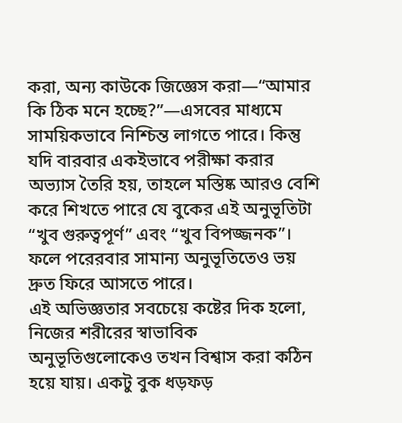করা, অন্য কাউকে জিজ্ঞেস করা—“আমার কি ঠিক মনে হচ্ছে?”—এসবের মাধ্যমে সাময়িকভাবে নিশ্চিন্ত লাগতে পারে। কিন্তু যদি বারবার একইভাবে পরীক্ষা করার অভ্যাস তৈরি হয়, তাহলে মস্তিষ্ক আরও বেশি করে শিখতে পারে যে বুকের এই অনুভূতিটা “খুব গুরুত্বপূর্ণ” এবং “খুব বিপজ্জনক”। ফলে পরেরবার সামান্য অনুভূতিতেও ভয় দ্রুত ফিরে আসতে পারে।
এই অভিজ্ঞতার সবচেয়ে কষ্টের দিক হলো, নিজের শরীরের স্বাভাবিক অনুভূতিগুলোকেও তখন বিশ্বাস করা কঠিন হয়ে যায়। একটু বুক ধড়ফড়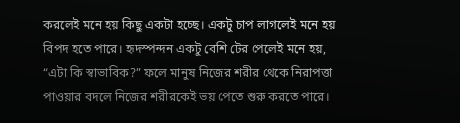করলেই মনে হয় কিছু একটা হচ্ছে। একটু চাপ লাগলেই মনে হয় বিপদ হতে পারে। হৃদস্পন্দন একটু বেশি টের পেলেই মনে হয়, “এটা কি স্বাভাবিক?” ফলে মানুষ নিজের শরীর থেকে নিরাপত্তা পাওয়ার বদলে নিজের শরীরকেই ভয় পেতে শুরু করতে পারে।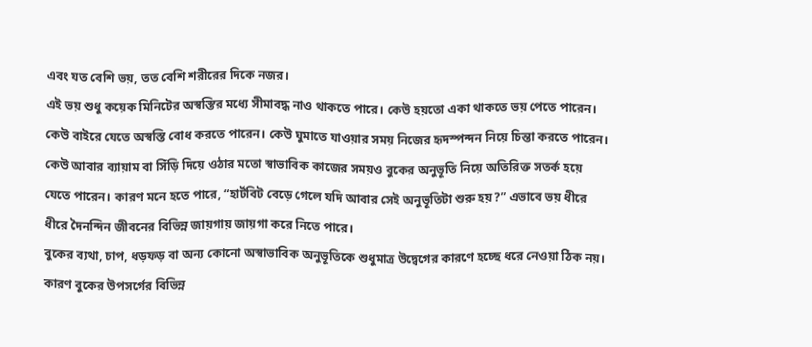এবং যত বেশি ভয়, তত বেশি শরীরের দিকে নজর।
এই ভয় শুধু কয়েক মিনিটের অস্বস্তির মধ্যে সীমাবদ্ধ নাও থাকতে পারে। কেউ হয়তো একা থাকতে ভয় পেতে পারেন। কেউ বাইরে যেতে অস্বস্তি বোধ করতে পারেন। কেউ ঘুমাতে যাওয়ার সময় নিজের হৃদস্পন্দন নিয়ে চিন্তা করতে পারেন। কেউ আবার ব্যায়াম বা সিঁড়ি দিয়ে ওঠার মতো স্বাভাবিক কাজের সময়ও বুকের অনুভূতি নিয়ে অতিরিক্ত সতর্ক হয়ে যেতে পারেন। কারণ মনে হতে পারে, “হার্টবিট বেড়ে গেলে যদি আবার সেই অনুভূতিটা শুরু হয়?” এভাবে ভয় ধীরে ধীরে দৈনন্দিন জীবনের বিভিন্ন জায়গায় জায়গা করে নিতে পারে।
বুকের ব্যথা, চাপ, ধড়ফড় বা অন্য কোনো অস্বাভাবিক অনুভূতিকে শুধুমাত্র উদ্বেগের কারণে হচ্ছে ধরে নেওয়া ঠিক নয়। কারণ বুকের উপসর্গের বিভিন্ন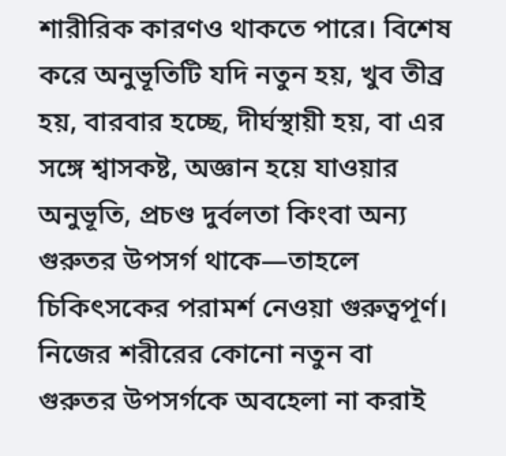শারীরিক কারণও থাকতে পারে। বিশেষ করে অনুভূতিটি যদি নতুন হয়, খুব তীব্র হয়, বারবার হচ্ছে, দীর্ঘস্থায়ী হয়, বা এর সঙ্গে শ্বাসকষ্ট, অজ্ঞান হয়ে যাওয়ার অনুভূতি, প্রচণ্ড দুর্বলতা কিংবা অন্য গুরুতর উপসর্গ থাকে—তাহলে চিকিৎসকের পরামর্শ নেওয়া গুরুত্বপূর্ণ। নিজের শরীরের কোনো নতুন বা গুরুতর উপসর্গকে অবহেলা না করাই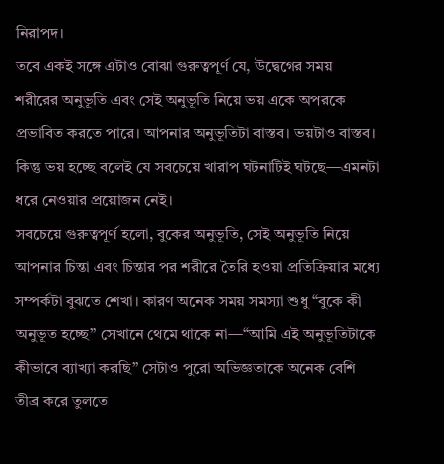নিরাপদ।
তবে একই সঙ্গে এটাও বোঝা গুরুত্বপূর্ণ যে, উদ্বেগের সময় শরীরের অনুভূতি এবং সেই অনুভূতি নিয়ে ভয় একে অপরকে প্রভাবিত করতে পারে। আপনার অনুভূতিটা বাস্তব। ভয়টাও বাস্তব। কিন্তু ভয় হচ্ছে বলেই যে সবচেয়ে খারাপ ঘটনাটিই ঘটছে—এমনটা ধরে নেওয়ার প্রয়োজন নেই।
সবচেয়ে গুরুত্বপূর্ণ হলো, বুকের অনুভূতি, সেই অনুভূতি নিয়ে আপনার চিন্তা এবং চিন্তার পর শরীরে তৈরি হওয়া প্রতিক্রিয়ার মধ্যে সম্পর্কটা বুঝতে শেখা। কারণ অনেক সময় সমস্যা শুধু “বুকে কী অনুভূত হচ্ছে” সেখানে থেমে থাকে না—“আমি এই অনুভূতিটাকে কীভাবে ব্যাখ্যা করছি” সেটাও পুরো অভিজ্ঞতাকে অনেক বেশি তীব্র করে তুলতে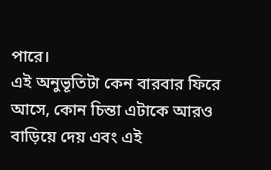পারে।
এই অনুভূতিটা কেন বারবার ফিরে আসে, কোন চিন্তা এটাকে আরও বাড়িয়ে দেয় এবং এই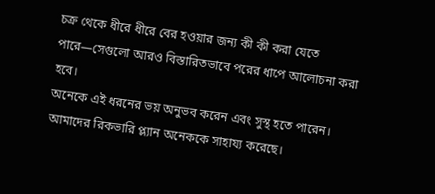চক্র থেকে ধীরে ধীরে বের হওয়ার জন্য কী কী করা যেতে পারে—সেগুলো আরও বিস্তারিতভাবে পরের ধাপে আলোচনা করা হবে।
অনেকে এই ধরনের ভয় অনুভব করেন এবং সুস্থ হতে পারেন। আমাদের রিকভারি প্ল্যান অনেককে সাহায্য করেছে।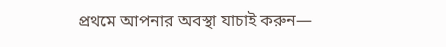প্রথমে আপনার অবস্থা যাচাই করুন—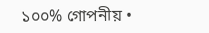১০০% গোপনীয় •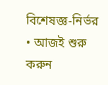বিশেষজ্ঞ-নির্ভর • আজই শুরু করুন